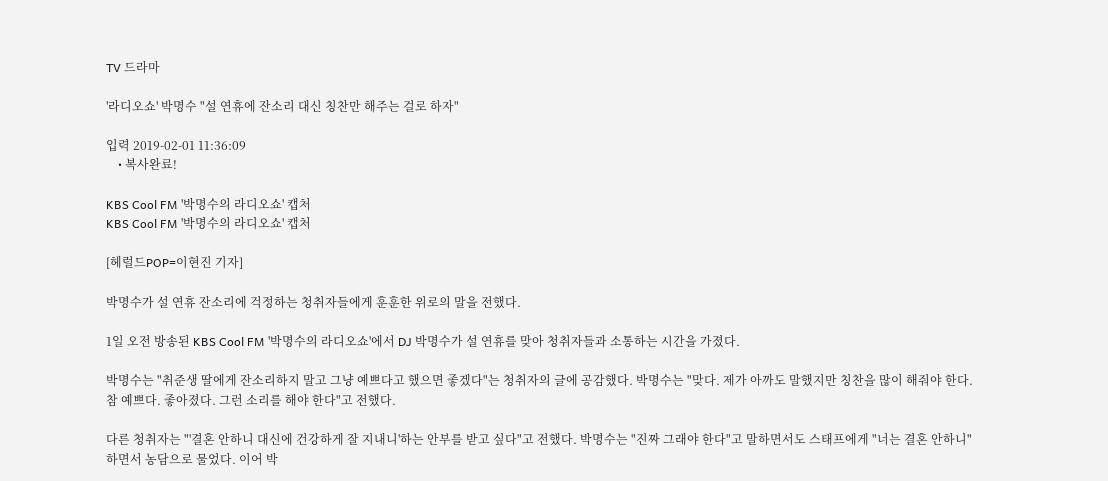TV 드라마

'라디오쇼' 박명수 "설 연휴에 잔소리 대신 칭찬만 해주는 걸로 하자"

입력 2019-02-01 11:36:09
    • 복사완료!

KBS Cool FM '박명수의 라디오쇼' 캡처
KBS Cool FM '박명수의 라디오쇼' 캡처

[헤럴드POP=이현진 기자]

박명수가 설 연휴 잔소리에 걱정하는 청취자들에게 훈훈한 위로의 말을 전했다.

1일 오전 방송된 KBS Cool FM '박명수의 라디오쇼'에서 DJ 박명수가 설 연휴를 맞아 청취자들과 소통하는 시간을 가졌다.

박명수는 "취준생 딸에게 잔소리하지 말고 그냥 예쁘다고 했으면 좋겠다"는 청취자의 글에 공감했다. 박명수는 "맞다. 제가 아까도 말했지만 칭찬을 많이 해줘야 한다. 참 예쁘다. 좋아졌다. 그런 소리를 해야 한다"고 전했다.

다른 청취자는 "'결혼 안하니 대신에 건강하게 잘 지내니'하는 안부를 받고 싶다"고 전했다. 박명수는 "진짜 그래야 한다"고 말하면서도 스태프에게 "너는 결혼 안하니"하면서 농담으로 물었다. 이어 박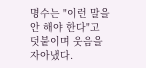명수는 "이런 말을 안 해야 한다"고 덧붙이며 웃음을 자아냈다.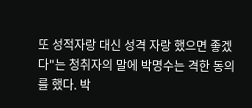또 성적자랑 대신 성격 자랑 했으면 좋겠다"는 청취자의 말에 박명수는 격한 동의를 했다. 박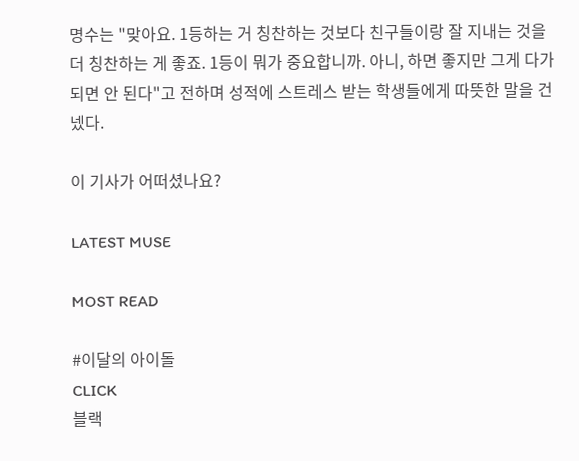명수는 "맞아요. 1등하는 거 칭찬하는 것보다 친구들이랑 잘 지내는 것을 더 칭찬하는 게 좋죠. 1등이 뭐가 중요합니까. 아니, 하면 좋지만 그게 다가 되면 안 된다"고 전하며 성적에 스트레스 받는 학생들에게 따뜻한 말을 건넸다.

이 기사가 어떠셨나요?

LATEST MUSE

MOST READ

#이달의 아이돌
CLICK
블랙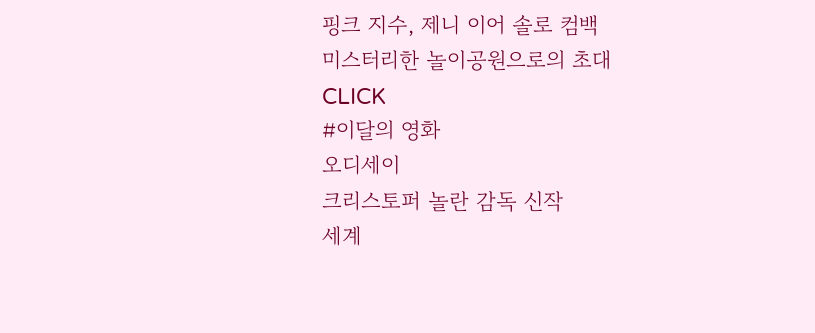핑크 지수, 제니 이어 솔로 컴백
미스터리한 놀이공원으로의 초대
CLICK
#이달의 영화
오디세이
크리스토퍼 놀란 감독 신작
세계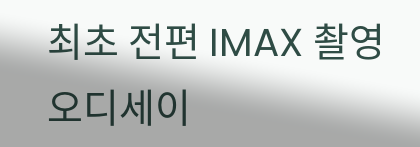최초 전편 IMAX 촬영
오디세이